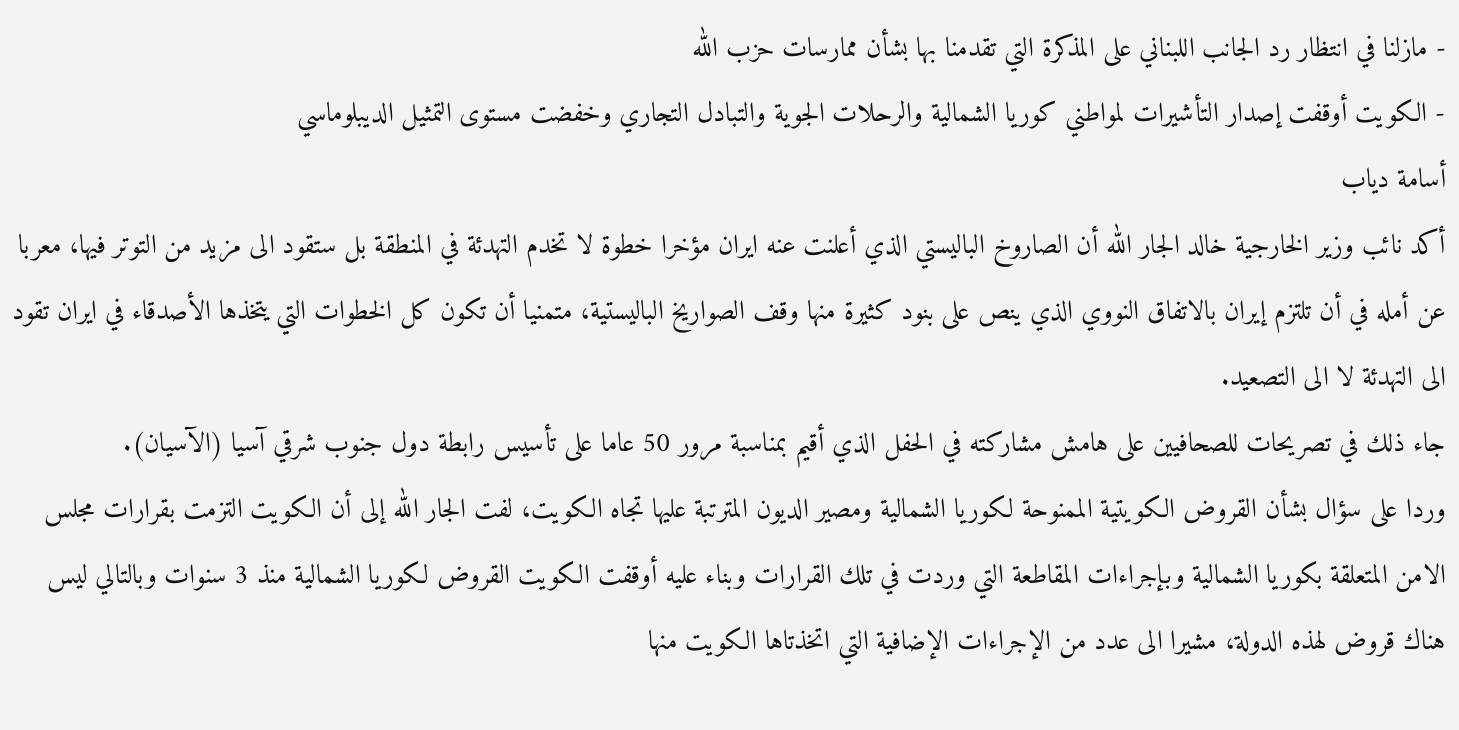- مازلنا في انتظار رد الجانب اللبناني على المذكرة التي تقدمنا بها بشأن ممارسات حزب الله
- الكويت أوقفت إصدار التأشيرات لمواطني كوريا الشمالية والرحلات الجوية والتبادل التجاري وخفضت مستوى التمثيل الديبلوماسي
أسامة دياب
أكد نائب وزير الخارجية خالد الجار الله أن الصاروخ الباليستي الذي أعلنت عنه ايران مؤخرا خطوة لا تخدم التهدئة في المنطقة بل ستقود الى مزيد من التوتر فيها، معربا عن أمله في أن تلتزم إيران بالاتفاق النووي الذي ينص على بنود كثيرة منها وقف الصواريخ الباليستية، متمنيا أن تكون كل الخطوات التي يتخذها الأصدقاء في ايران تقود الى التهدئة لا الى التصعيد.
جاء ذلك في تصريحات للصحافيين على هامش مشاركته في الحفل الذي أقيم بمناسبة مرور 50 عاما على تأسيس رابطة دول جنوب شرقي آسيا (الآسيان).
وردا على سؤال بشأن القروض الكويتية الممنوحة لكوريا الشمالية ومصير الديون المترتبة عليها تجاه الكويت، لفت الجار الله إلى أن الكويت التزمت بقرارات مجلس الامن المتعلقة بكوريا الشمالية وبإجراءات المقاطعة التي وردت في تلك القرارات وبناء عليه أوقفت الكويت القروض لكوريا الشمالية منذ 3 سنوات وبالتالي ليس هناك قروض لهذه الدولة، مشيرا الى عدد من الإجراءات الإضافية التي اتخذتاها الكويت منها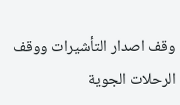وقف اصدار التأشيرات ووقف الرحلات الجوية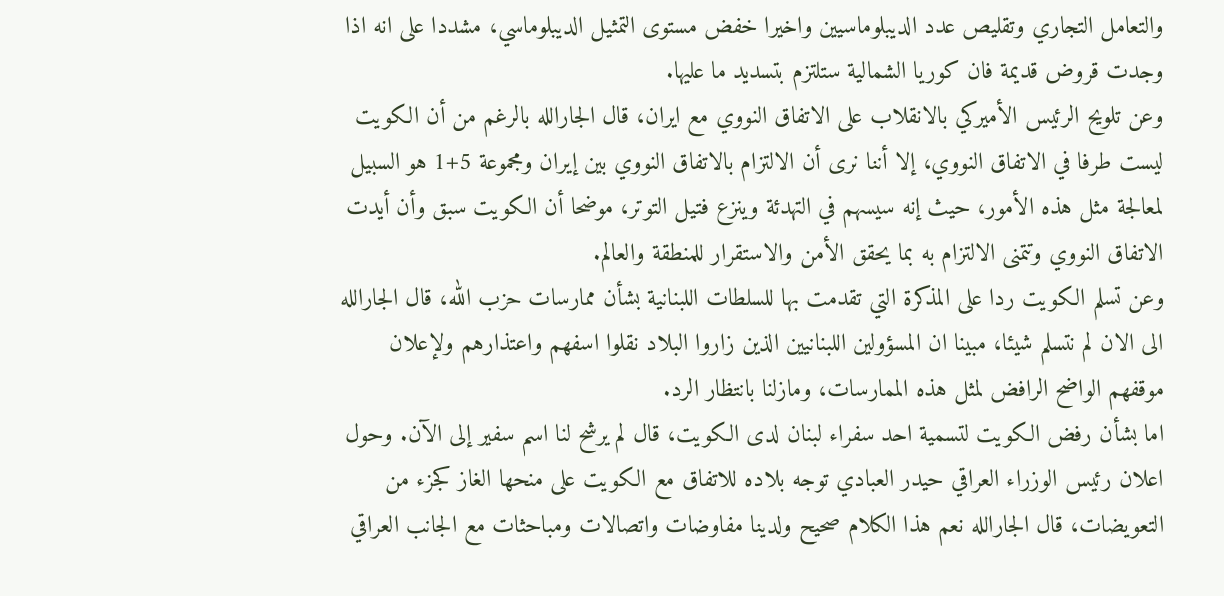والتعامل التجاري وتقليص عدد الديبلوماسيين واخيرا خفض مستوى التمثيل الديبلوماسي، مشددا على انه اذا وجدت قروض قديمة فان كوريا الشمالية ستلتزم بتسديد ما عليها.
وعن تلويح الرئيس الأميركي بالانقلاب على الاتفاق النووي مع ايران، قال الجارالله بالرغم من أن الكويت ليست طرفا في الاتفاق النووي، إلا أننا نرى أن الالتزام بالاتفاق النووي بين إيران ومجموعة 5+1 هو السبيل لمعالجة مثل هذه الأمور، حيث إنه سيسهم في التهدئة وينزع فتيل التوتر، موضحا أن الكويت سبق وأن أيدت الاتفاق النووي وتتمنى الالتزام به بما يحقق الأمن والاستقرار للمنطقة والعالم.
وعن تسلم الكويت ردا على المذكرة التي تقدمت بها للسلطات اللبنانية بشأن ممارسات حزب الله، قال الجارالله الى الان لم نتسلم شيئا، مبينا ان المسؤولين اللبنانيين الذين زاروا البلاد نقلوا اسفهم واعتذارهم ولإعلان موقفهم الواضح الرافض لمثل هذه الممارسات، ومازلنا بانتظار الرد.
اما بشأن رفض الكويت لتسمية احد سفراء لبنان لدى الكويت، قال لم يرشح لنا اسم سفير إلى الآن. وحول اعلان رئيس الوزراء العراقي حيدر العبادي توجه بلاده للاتفاق مع الكويت على منحها الغاز كجزء من التعويضات، قال الجارالله نعم هذا الكلام صحيح ولدينا مفاوضات واتصالات ومباحثات مع الجانب العراقي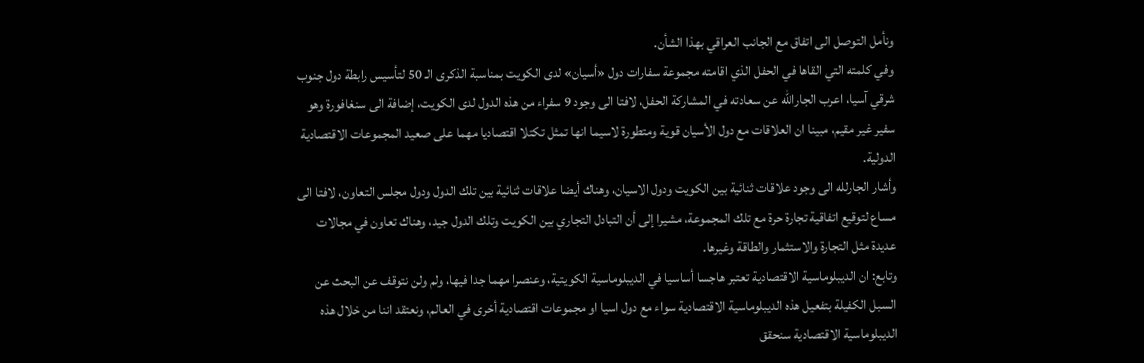ونأمل التوصل الى اتفاق مع الجانب العراقي بهذا الشأن.
وفي كلمته التي القاها في الحفل الذي اقامته مجموعة سفارات دول «أسيان» لدى الكويت بمناسبة الذكرى الـ 50 لتأسيس رابطة دول جنوب شرقي آسيا، اعرب الجارالله عن سعادته في المشاركة الحفل، لافتا الى وجود 9 سفراء من هذه الدول لدى الكويت، إضافة الى سنغافورة وهو سفير غير مقيم، مبينا ان العلاقات مع دول الأسيان قوية ومتطورة لاسيما انها تمثل تكتلا اقتصاديا مهما على صعيد المجموعات الاقتصادية الدولية.
وأشار الجارلله الى وجود علاقات ثنائية بين الكويت ودول الاسيان، وهناك أيضا علاقات ثنائية بين تلك الدول ودول مجلس التعاون، لافتا الى مساع لتوقيع اتفاقية تجارة حرة مع تلك المجموعة، مشيرا إلى أن التبادل التجاري بين الكويت وتلك الدول جيد، وهناك تعاون في مجالات عديدة مثل التجارة والاستثمار والطاقة وغيرها.
وتابع: ان الديبلوماسية الاقتصادية تعتبر هاجسا أساسيا في الديبلوماسية الكويتية، وعنصرا مهما جدا فيها، ولم ولن نتوقف عن البحث عن السبل الكفيلة بتفعيل هذه الديبلوماسية الاقتصادية سواء مع دول اسيا او مجموعات اقتصادية أخرى في العالم، ونعتقد اننا من خلال هذه الديبلوماسية الاقتصادية سنحقق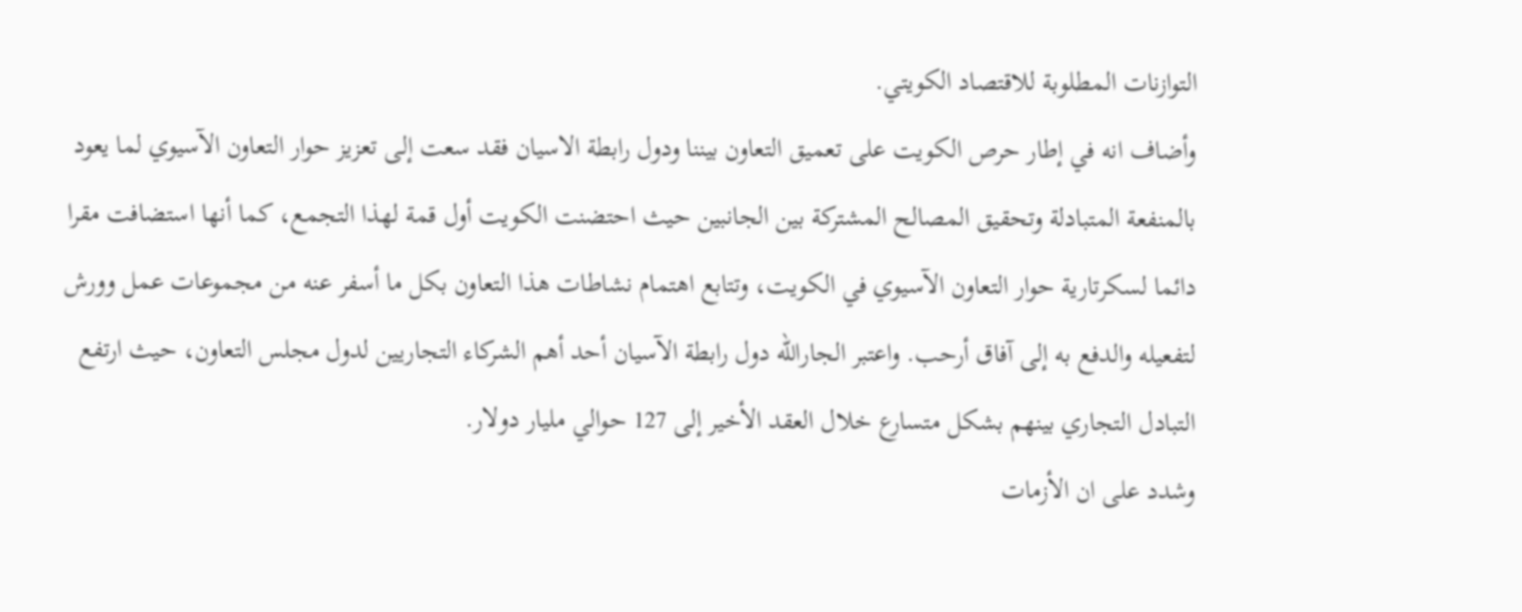التوازنات المطلوبة للاقتصاد الكويتي.
وأضاف انه في إطار حرص الكويت على تعميق التعاون بيننا ودول رابطة الاسيان فقد سعت إلى تعزيز حوار التعاون الآسيوي لما يعود بالمنفعة المتبادلة وتحقيق المصالح المشتركة بين الجانبين حيث احتضنت الكويت أول قمة لهذا التجمع، كما أنها استضافت مقرا دائما لسكرتارية حوار التعاون الآسيوي في الكويت، وتتابع اهتمام نشاطات هذا التعاون بكل ما أسفر عنه من مجموعات عمل وورش لتفعيله والدفع به إلى آفاق أرحب. واعتبر الجارالله دول رابطة الآسيان أحد أهم الشركاء التجاريين لدول مجلس التعاون، حيث ارتفع التبادل التجاري بينهم بشكل متسارع خلال العقد الأخير إلى 127 حوالي مليار دولار.
وشدد على ان الأزمات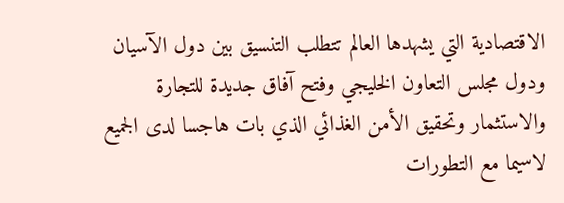الاقتصادية التي يشهدها العالم تتطلب التنسيق بين دول الآسيان ودول مجلس التعاون الخليجي وفتح آفاق جديدة للتجارة والاستثمار وتحقيق الأمن الغذائي الذي بات هاجسا لدى الجميع لاسيما مع التطورات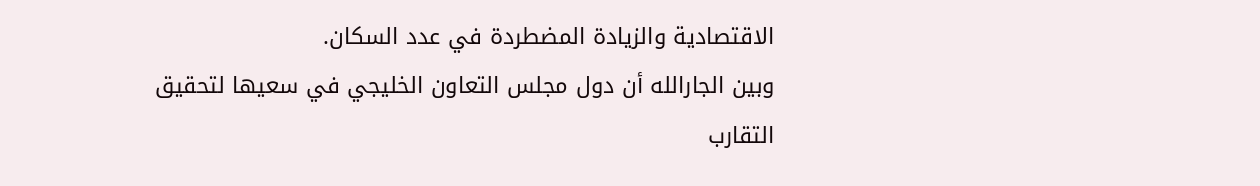الاقتصادية والزيادة المضطردة في عدد السكان.
وبين الجارالله أن دول مجلس التعاون الخليجي في سعيها لتحقيق التقارب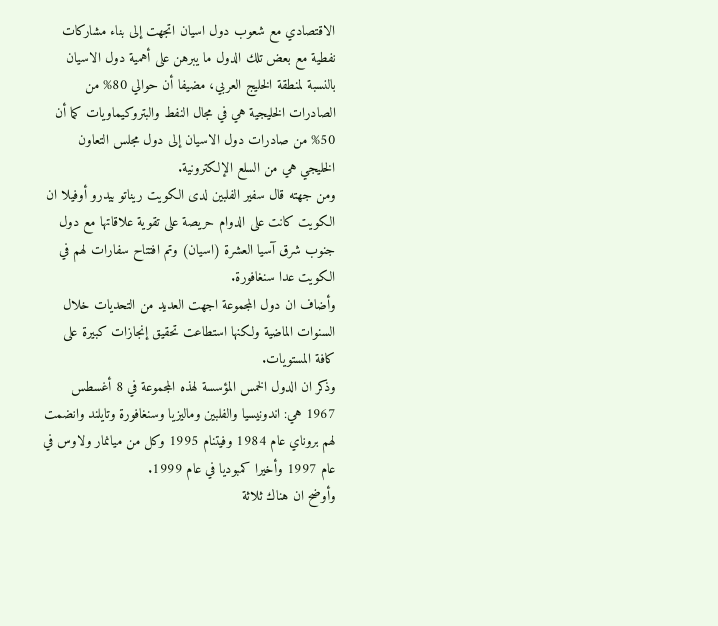الاقتصادي مع شعوب دول اسيان اتجهت إلى بناء مشاركات نفطية مع بعض تلك الدول ما يبرهن على أهمية دول الاسيان بالنسبة لمنطقة الخليج العربي، مضيفا أن حوالي 80% من الصادرات الخليجية هي في مجال النفط والبتروكيماويات كما أن 50% من صادرات دول الاسيان إلى دول مجلس التعاون الخليجي هي من السلع الإلكترونية.
ومن جهته قال سفير الفلبين لدى الكويت ريناتو بيدرو أوفيلا ان الكويت كانت على الدوام حريصة على تقوية علاقاتها مع دول جنوب شرق آسيا العشرة (اسيان) وتم افتتاح سفارات لهم في الكويت عدا سنغافورة.
وأضاف ان دول المجموعة اجهت العديد من التحديات خلال السنوات الماضية ولكنها استطاعت تحقيق إنجازات كبيرة على كافة المستويات.
وذكر ان الدول الخمس المؤسسة لهذه المجموعة في 8 أغسطس 1967 هي: اندونيسيا والفلبين وماليزيا وسنغافورة وتايلند وانضمت لهم بروناي عام 1984 وفيتنام 1995 وكل من ميانمار ولاوس في عام 1997 وأخيرا كمبوديا في عام 1999.
وأوضح ان هناك ثلاثة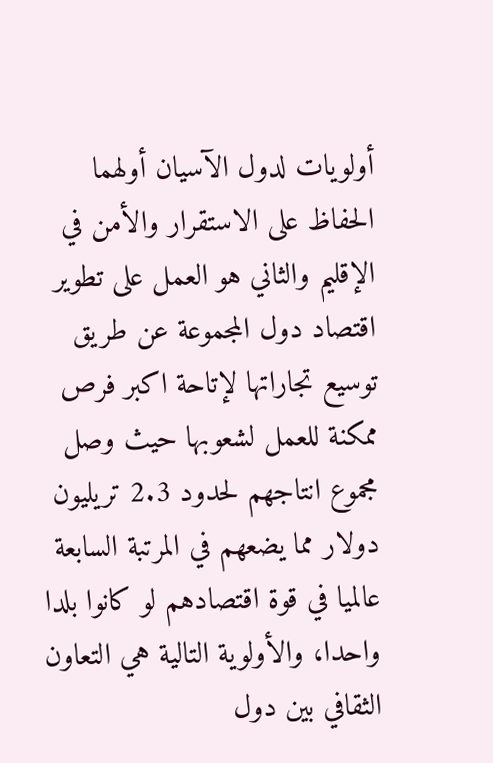أولويات لدول الآسيان أولهما الحفاظ على الاستقرار والأمن في الإقليم والثاني هو العمل على تطوير اقتصاد دول المجموعة عن طريق توسيع تجاراتها لإتاحة اكبر فرص ممكنة للعمل لشعوبها حيث وصل مجموع انتاجهم لحدود 2.3 تريليون دولار مما يضعهم في المرتبة السابعة عالميا في قوة اقتصادهم لو كانوا بلدا واحدا، والأولوية التالية هي التعاون الثقافي بين دول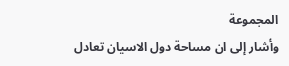المجموعة
وأشار إلى ان مساحة دول الاسيان تعادل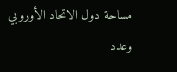مساحة دول الاتحاد الأوروبي وعدد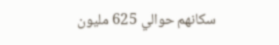سكانهم حوالي 625 مليون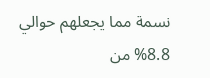نسمة مما يجعلهم حوالي 8.8% من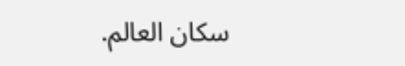سكان العالم.